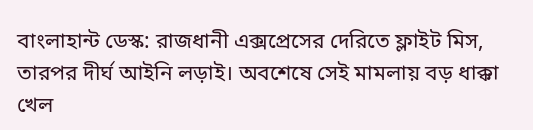বাংলাহান্ট ডেস্ক: রাজধানী এক্সপ্রেসের দেরিতে ফ্লাইট মিস, তারপর দীর্ঘ আইনি লড়াই। অবশেষে সেই মামলায় বড় ধাক্কা খেল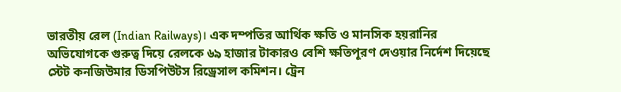ভারতীয় রেল (Indian Railways)। এক দম্পতির আর্থিক ক্ষতি ও মানসিক হয়রানির অভিযোগকে গুরুত্ব দিয়ে রেলকে ৬৯ হাজার টাকারও বেশি ক্ষতিপূরণ দেওয়ার নির্দেশ দিয়েছে স্টেট কনজিউমার ডিসপিউটস রিড্রেসাল কমিশন। ট্রেন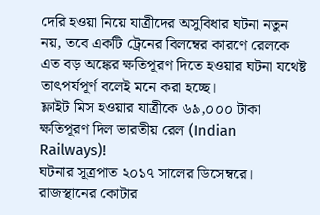দেরি হওয়া নিয়ে যাত্রীদের অসুবিধার ঘটনা নতুন নয়, তবে একটি ট্রেনের বিলম্বের কারণে রেলকে এত বড় অঙ্কের ক্ষতিপূরণ দিতে হওয়ার ঘটনা যথেষ্ট তাৎপর্যপূর্ণ বলেই মনে করা হচ্ছে।
ফ্লাইট মিস হওয়ার যাত্রীকে ৬৯,০০০ টাকা ক্ষতিপূরণ দিল ভারতীয় রেল (Indian Railways)!
ঘটনার সূত্রপাত ২০১৭ সালের ডিসেম্বরে। রাজস্থানের কোটার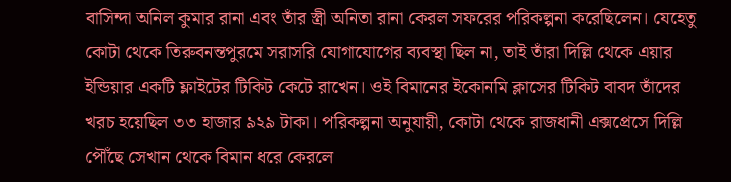বাসিন্দা অনিল কুমার রানা এবং তাঁর স্ত্রী অনিতা রানা কেরল সফরের পরিকল্পনা করেছিলেন। যেহেতু কোটা থেকে তিরুবনন্তপুরমে সরাসরি যোগাযোগের ব্যবস্থা ছিল না, তাই তাঁরা দিল্লি থেকে এয়ার ইন্ডিয়ার একটি ফ্লাইটের টিকিট কেটে রাখেন। ওই বিমানের ইকোনমি ক্লাসের টিকিট বাবদ তাঁদের খরচ হয়েছিল ৩৩ হাজার ৯২৯ টাকা। পরিকল্পনা অনুযায়ী, কোটা থেকে রাজধানী এক্সপ্রেসে দিল্লি পৌঁছে সেখান থেকে বিমান ধরে কেরলে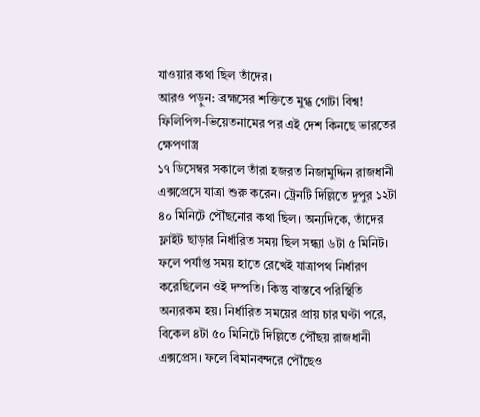যাওয়ার কথা ছিল তাঁদের।
আরও পড়ুন: ব্রহ্মসের শক্তিতে মুগ্ধ গোটা বিশ্ব! ফিলিপিন্স-ভিয়েতনামের পর এই দেশ কিনছে ভারতের ক্ষেপণাস্ত্র
১৭ ডিসেম্বর সকালে তাঁরা হজরত নিজামুদ্দিন রাজধানী এক্সপ্রেসে যাত্রা শুরু করেন। ট্রেনটি দিল্লিতে দুপুর ১২টা ৪০ মিনিটে পৌঁছনোর কথা ছিল। অন্যদিকে, তাঁদের ফ্লাইট ছাড়ার নির্ধারিত সময় ছিল সন্ধ্যা ৬টা ৫ মিনিট। ফলে পর্যাপ্ত সময় হাতে রেখেই যাত্রাপথ নির্ধারণ করেছিলেন ওই দম্পতি। কিন্তু বাস্তবে পরিস্থিতি অন্যরকম হয়। নির্ধারিত সময়ের প্রায় চার ঘণ্টা পরে, বিকেল ৪টা ৫০ মিনিটে দিল্লিতে পৌঁছয় রাজধানী এক্সপ্রেস। ফলে বিমানবন্দরে পৌঁছেও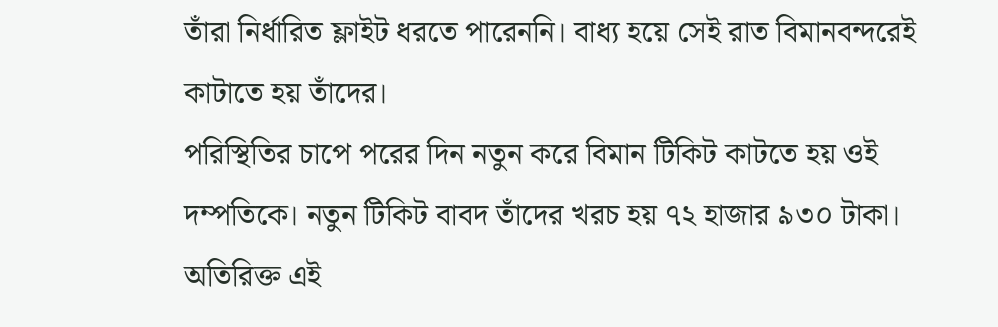তাঁরা নির্ধারিত ফ্লাইট ধরতে পারেননি। বাধ্য হয়ে সেই রাত বিমানবন্দরেই কাটাতে হয় তাঁদের।
পরিস্থিতির চাপে পরের দিন নতুন করে বিমান টিকিট কাটতে হয় ওই দম্পতিকে। নতুন টিকিট বাবদ তাঁদের খরচ হয় ৭২ হাজার ৯৩০ টাকা। অতিরিক্ত এই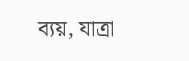ব্যয়, যাত্রা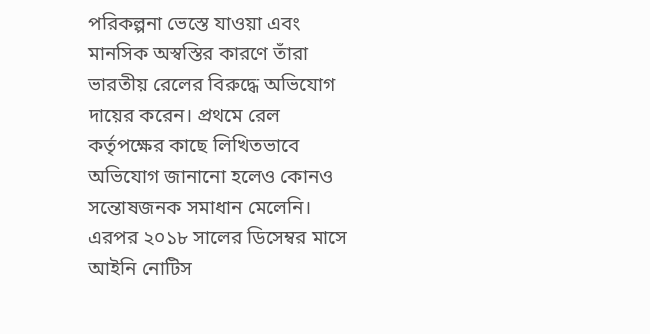পরিকল্পনা ভেস্তে যাওয়া এবং মানসিক অস্বস্তির কারণে তাঁরা ভারতীয় রেলের বিরুদ্ধে অভিযোগ দায়ের করেন। প্রথমে রেল কর্তৃপক্ষের কাছে লিখিতভাবে অভিযোগ জানানো হলেও কোনও সন্তোষজনক সমাধান মেলেনি। এরপর ২০১৮ সালের ডিসেম্বর মাসে আইনি নোটিস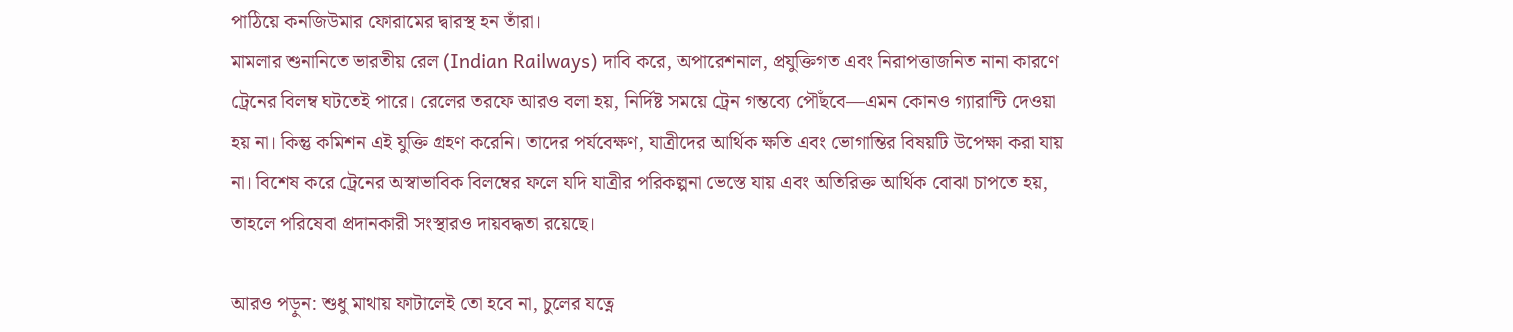পাঠিয়ে কনজিউমার ফোরামের দ্বারস্থ হন তাঁরা।
মামলার শুনানিতে ভারতীয় রেল (Indian Railways) দাবি করে, অপারেশনাল, প্রযুক্তিগত এবং নিরাপত্তাজনিত নানা কারণে ট্রেনের বিলম্ব ঘটতেই পারে। রেলের তরফে আরও বলা হয়, নির্দিষ্ট সময়ে ট্রেন গন্তব্যে পৌঁছবে—এমন কোনও গ্যারান্টি দেওয়া হয় না। কিন্তু কমিশন এই যুক্তি গ্রহণ করেনি। তাদের পর্যবেক্ষণ, যাত্রীদের আর্থিক ক্ষতি এবং ভোগান্তির বিষয়টি উপেক্ষা করা যায় না। বিশেষ করে ট্রেনের অস্বাভাবিক বিলম্বের ফলে যদি যাত্রীর পরিকল্পনা ভেস্তে যায় এবং অতিরিক্ত আর্থিক বোঝা চাপতে হয়, তাহলে পরিষেবা প্রদানকারী সংস্থারও দায়বদ্ধতা রয়েছে।

আরও পড়ুন: শুধু মাথায় ফাটালেই তো হবে না, চুলের যত্নে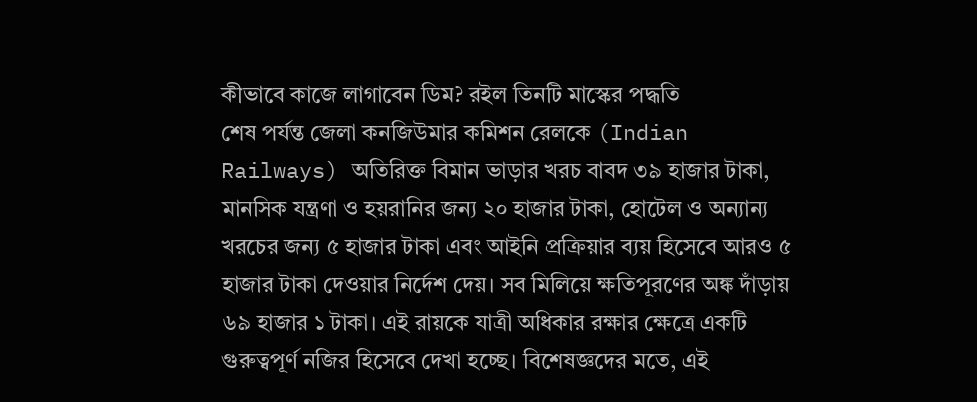কীভাবে কাজে লাগাবেন ডিম? রইল তিনটি মাস্কের পদ্ধতি
শেষ পর্যন্ত জেলা কনজিউমার কমিশন রেলকে (Indian Railways) অতিরিক্ত বিমান ভাড়ার খরচ বাবদ ৩৯ হাজার টাকা, মানসিক যন্ত্রণা ও হয়রানির জন্য ২০ হাজার টাকা, হোটেল ও অন্যান্য খরচের জন্য ৫ হাজার টাকা এবং আইনি প্রক্রিয়ার ব্যয় হিসেবে আরও ৫ হাজার টাকা দেওয়ার নির্দেশ দেয়। সব মিলিয়ে ক্ষতিপূরণের অঙ্ক দাঁড়ায় ৬৯ হাজার ১ টাকা। এই রায়কে যাত্রী অধিকার রক্ষার ক্ষেত্রে একটি গুরুত্বপূর্ণ নজির হিসেবে দেখা হচ্ছে। বিশেষজ্ঞদের মতে, এই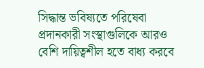সিদ্ধান্ত ভবিষ্যতে পরিষেবা প্রদানকারী সংস্থাগুলিকে আরও বেশি দায়িত্বশীল হতে বাধ্য করবে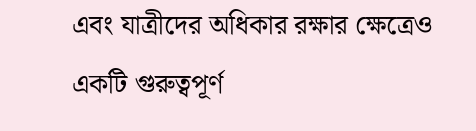এবং যাত্রীদের অধিকার রক্ষার ক্ষেত্রেও একটি গুরুত্বপূর্ণ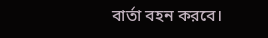বার্তা বহন করবে।